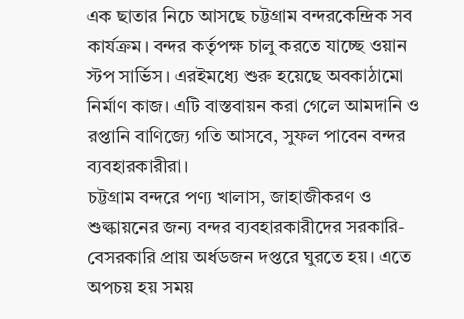এক ছাতার নিচে আসছে চট্টগ্রাম বন্দরকেন্দ্রিক সব কার্যক্রম। বন্দর কর্তৃপক্ষ চালু করতে যাচ্ছে ওয়ান স্টপ সার্ভিস। এরইমধ্যে শুরু হয়েছে অবকাঠামো নির্মাণ কাজ। এটি বাস্তবায়ন করা গেলে আমদানি ও রপ্তানি বাণিজ্যে গতি আসবে, সুফল পাবেন বন্দর ব্যবহারকারীরা।
চট্টগ্রাম বন্দরে পণ্য খালাস, জাহাজীকরণ ও শুল্কায়নের জন্য বন্দর ব্যবহারকারীদের সরকারি-বেসরকারি প্রায় অর্ধডজন দপ্তরে ঘুরতে হয়। এতে অপচয় হয় সময়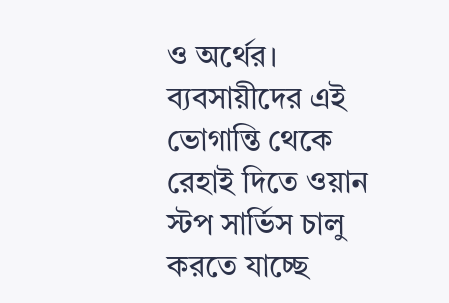ও অর্থের।
ব্যবসায়ীদের এই ভোগান্তি থেকে রেহাই দিতে ওয়ান স্টপ সার্ভিস চালু করতে যাচ্ছে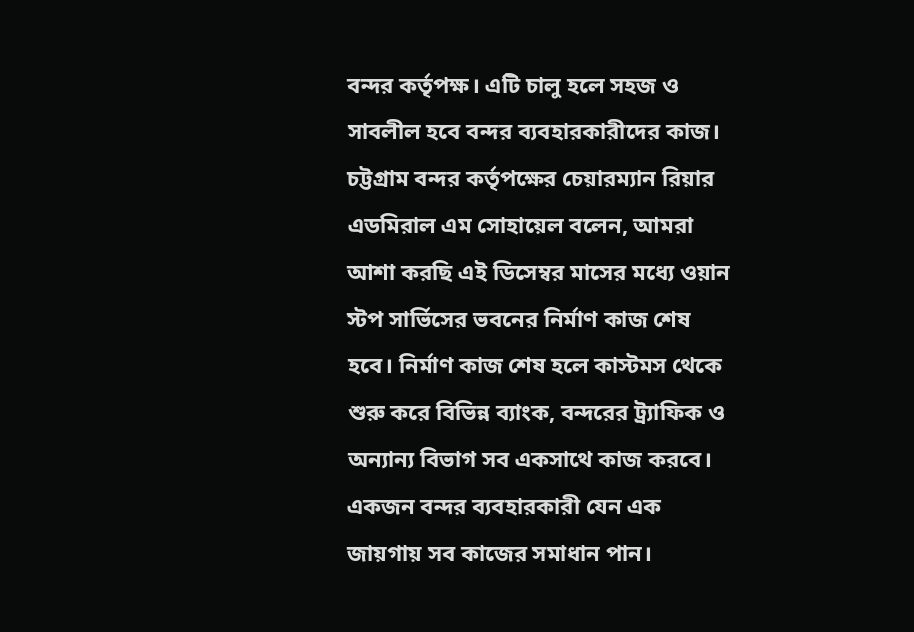বন্দর কর্তৃপক্ষ। এটি চালু হলে সহজ ও সাবলীল হবে বন্দর ব্যবহারকারীদের কাজ।
চট্টগ্রাম বন্দর কর্তৃপক্ষের চেয়ারম্যান রিয়ার এডমিরাল এম সোহায়েল বলেন, আমরা আশা করছি এই ডিসেম্বর মাসের মধ্যে ওয়ান স্টপ সার্ভিসের ভবনের নির্মাণ কাজ শেষ হবে। নির্মাণ কাজ শেষ হলে কাস্টমস থেকে শুরু করে বিভিন্ন ব্যাংক, বন্দরের ট্র্যাফিক ও অন্যান্য বিভাগ সব একসাথে কাজ করবে। একজন বন্দর ব্যবহারকারী যেন এক জায়গায় সব কাজের সমাধান পান।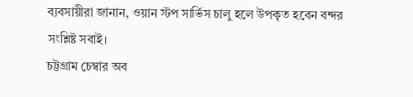ব্যবসায়ীরা জানান, ওয়ান স্টপ সার্ভিস চালু হলে উপকৃত হবেন বন্দর সংশ্লিষ্ট সবাই।
চট্টগ্রাম চেম্বার অব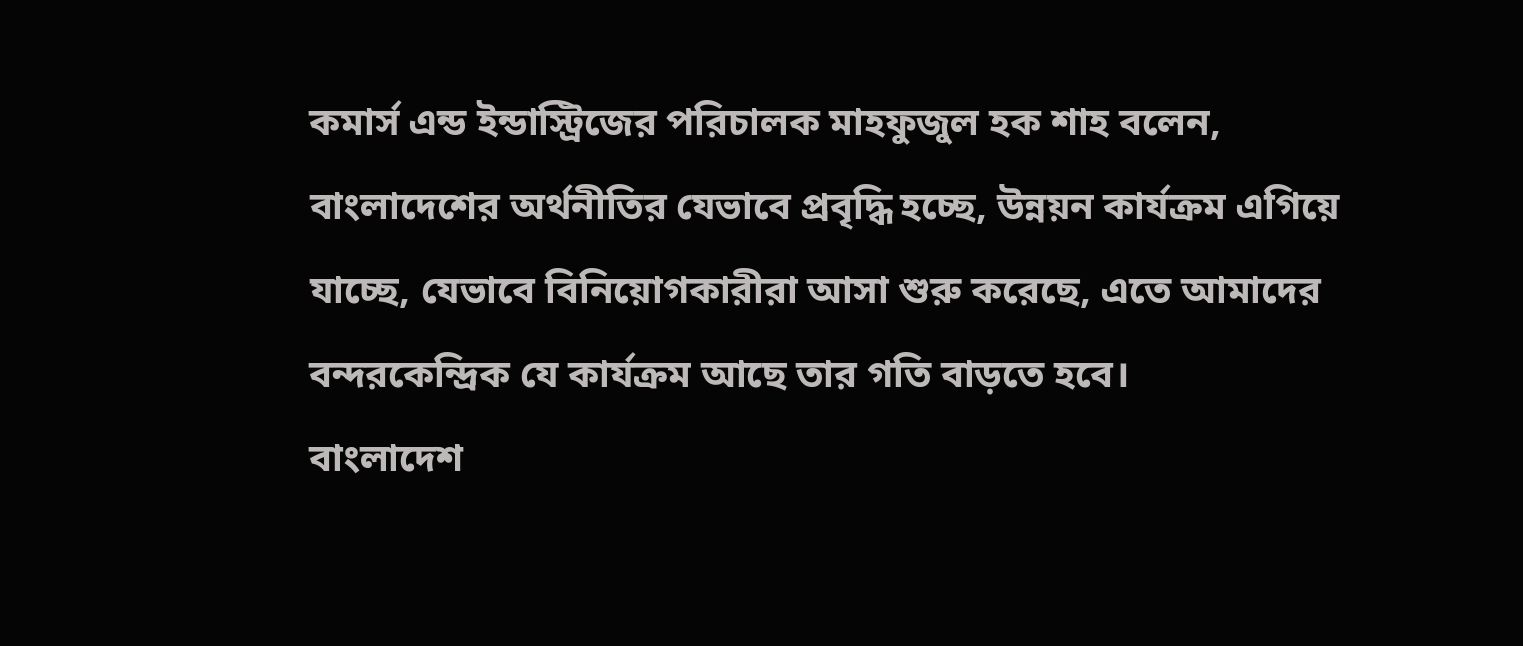কমার্স এন্ড ইন্ডাস্ট্রিজের পরিচালক মাহফুজুল হক শাহ বলেন, বাংলাদেশের অর্থনীতির যেভাবে প্রবৃদ্ধি হচ্ছে, উন্নয়ন কার্যক্রম এগিয়ে যাচ্ছে, যেভাবে বিনিয়োগকারীরা আসা শুরু করেছে, এতে আমাদের বন্দরকেন্দ্রিক যে কার্যক্রম আছে তার গতি বাড়তে হবে।
বাংলাদেশ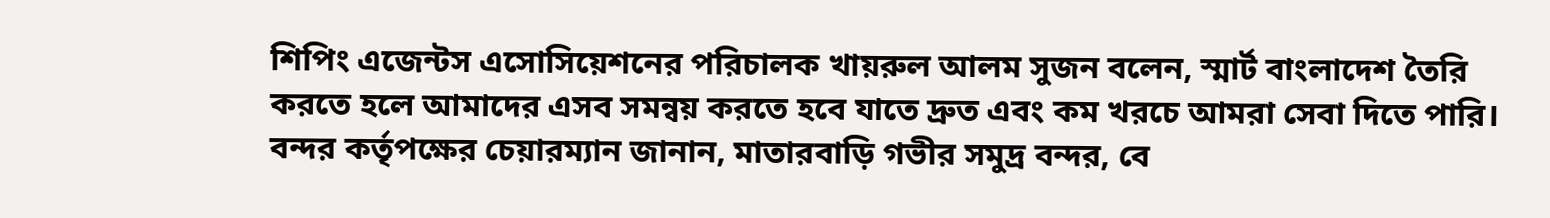শিপিং এজেন্টস এসোসিয়েশনের পরিচালক খায়রুল আলম সুজন বলেন, স্মার্ট বাংলাদেশ তৈরি করতে হলে আমাদের এসব সমন্বয় করতে হবে যাতে দ্রুত এবং কম খরচে আমরা সেবা দিতে পারি।
বন্দর কর্তৃপক্ষের চেয়ারম্যান জানান, মাতারবাড়ি গভীর সমুদ্র বন্দর, বে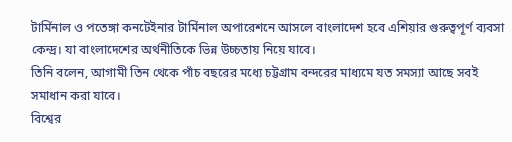টার্মিনাল ও পতেঙ্গা কনটেইনার টার্মিনাল অপারেশনে আসলে বাংলাদেশ হবে এশিয়ার গুরুত্বপূর্ণ ব্যবসা কেন্দ্র। যা বাংলাদেশের অর্থনীতিকে ভিন্ন উচ্চতায় নিয়ে যাবে।
তিনি বলেন, আগামী তিন থেকে পাঁচ বছরের মধ্যে চট্টগ্রাম বন্দরের মাধ্যমে যত সমস্যা আছে সবই সমাধান করা যাবে।
বিশ্বের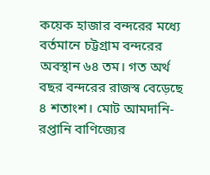কয়েক হাজার বন্দরের মধ্যে বর্তমানে চট্টগ্রাম বন্দরের অবস্থান ৬৪ তম। গত অর্থ বছর বন্দরের রাজস্ব বেড়েছে ৪ শতাংশ। মোট আমদানি-রপ্তানি বাণিজ্যের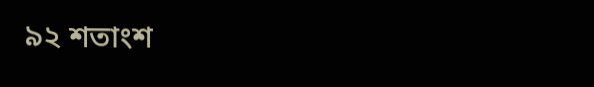৯২ শতাংশ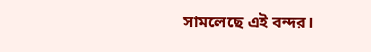সামলেছে এই বন্দর।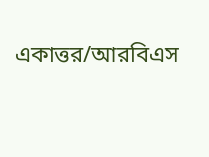একাত্তর/আরবিএস